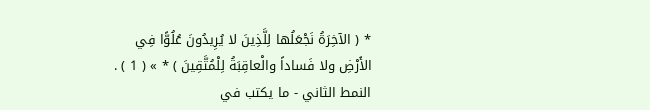* ( الآخِرَةُ نَجْعَلُها لِلَّذِينَ لا يُرِيدُونَ عُلُوًّا فِي الأَرْضِ ولا فَساداً والْعاقِبَةُ لِلْمُتَّقِينَ ) * » ( 1 ) .
النمط الثاني - ما يكتب في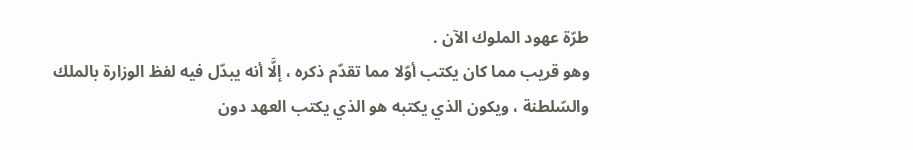طرّة عهود الملوك الآن .
وهو قريب مما كان يكتب أوّلا مما تقدّم ذكره ، إلَّا أنه يبدّل فيه لفظ الوزارة بالملك والسّلطنة ، ويكون الذي يكتبه هو الذي يكتب العهد دون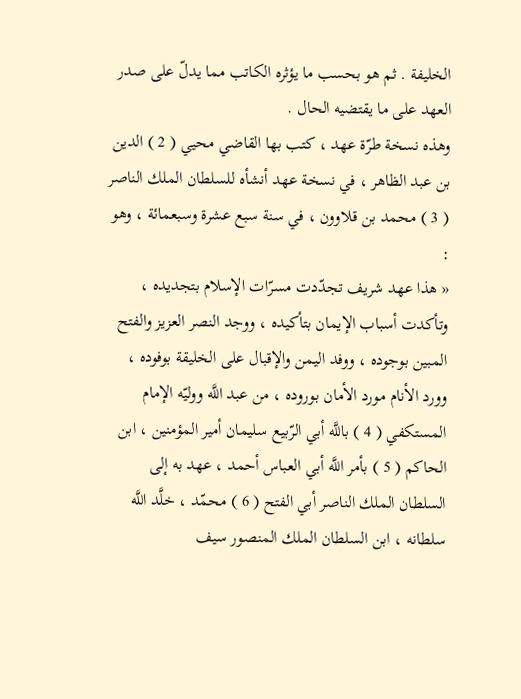الخليفة . ثم هو بحسب ما يؤثره الكاتب مما يدلّ على صدر العهد على ما يقتضيه الحال .
وهذه نسخة طرّة عهد ، كتب بها القاضي محيي ( 2 ) الدين بن عبد الظاهر ، في نسخة عهد أنشأه للسلطان الملك الناصر ( 3 ) محمد بن قلاوون ، في سنة سبع عشرة وسبعمائة ، وهو :
« هذا عهد شريف تجدّدت مسرّات الإسلام بتجديده ، وتأكدت أسباب الإيمان بتأكيده ، ووجد النصر العزيز والفتح المبين بوجوده ، ووفد اليمن والإقبال على الخليقة بوفوده ، وورد الأنام مورد الأمان بوروده ، من عبد اللَّه ووليّه الإمام المستكفي ( 4 ) باللَّه أبي الرّبيع سليمان أمير المؤمنين ، ابن الحاكم ( 5 ) بأمر اللَّه أبي العباس أحمد ، عهد به إلى السلطان الملك الناصر أبي الفتح ( 6 ) محمّد ، خلَّد اللَّه سلطانه ، ابن السلطان الملك المنصور سيف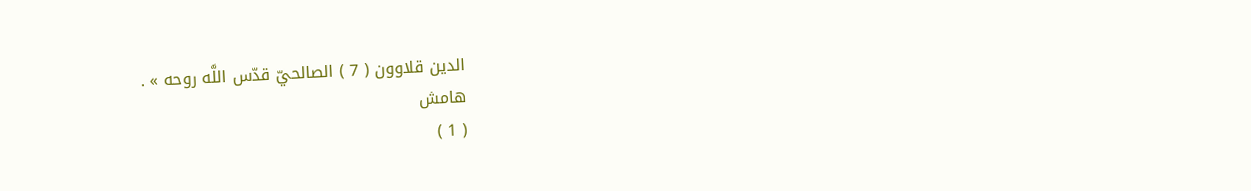الدين قلاوون ( 7 ) الصالحيّ قدّس اللَّه روحه » .
هامش
( 1 )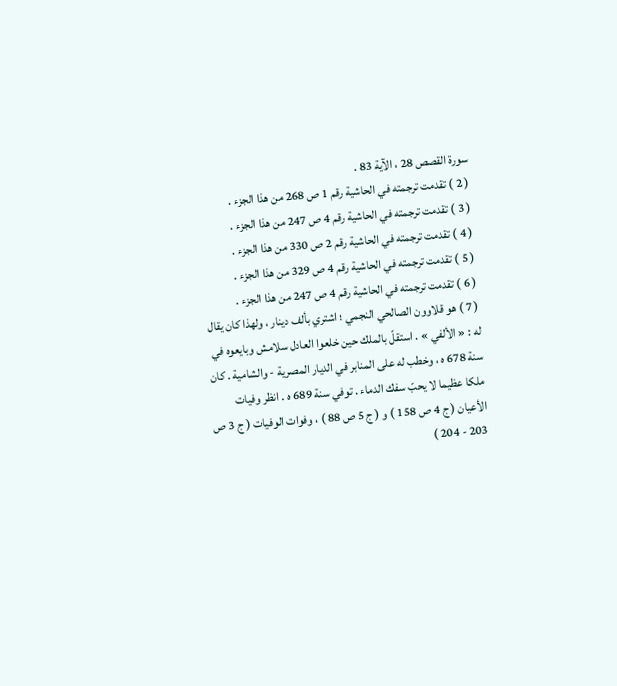سورة القصص 28 ، الآية 83 .
( 2 ) تقدمت ترجمته في الحاشية رقم 1 ص 268 من هذا الجزء .
( 3 ) تقدمت ترجمته في الحاشية رقم 4 ص 247 من هذا الجزء .
( 4 ) تقدمت ترجمته في الحاشية رقم 2 ص 330 من هذا الجزء .
( 5 ) تقدمت ترجمته في الحاشية رقم 4 ص 329 من هذا الجزء .
( 6 ) تقدمت ترجمته في الحاشية رقم 4 ص 247 من هذا الجزء .
( 7 ) هو قلاوون الصالحي النجمي ؛ اشتري بألف دينار ، ولهذا كان يقال له : « الألفي » . استقلّ بالملك حين خلعوا العادل سلامش وبايعوه في سنة 678 ه ، وخطب له على المنابر في الديار المصرية - والشامية . كان ملكا عظيما لا يحبّ سفك الدماء . توفي سنة 689 ه . انظر وفيات الأعيان ( ج 4 ص 158 ) و ( ج 5 ص 88 ) ، وفوات الوفيات ( ج 3 ص 203 - 204 )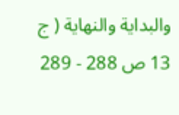والبداية والنهاية ( ج 13 ص 288 - 289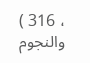، 316 ) والنجوم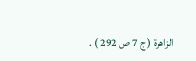الزاهرة ( ج 7 ص 292 ) .